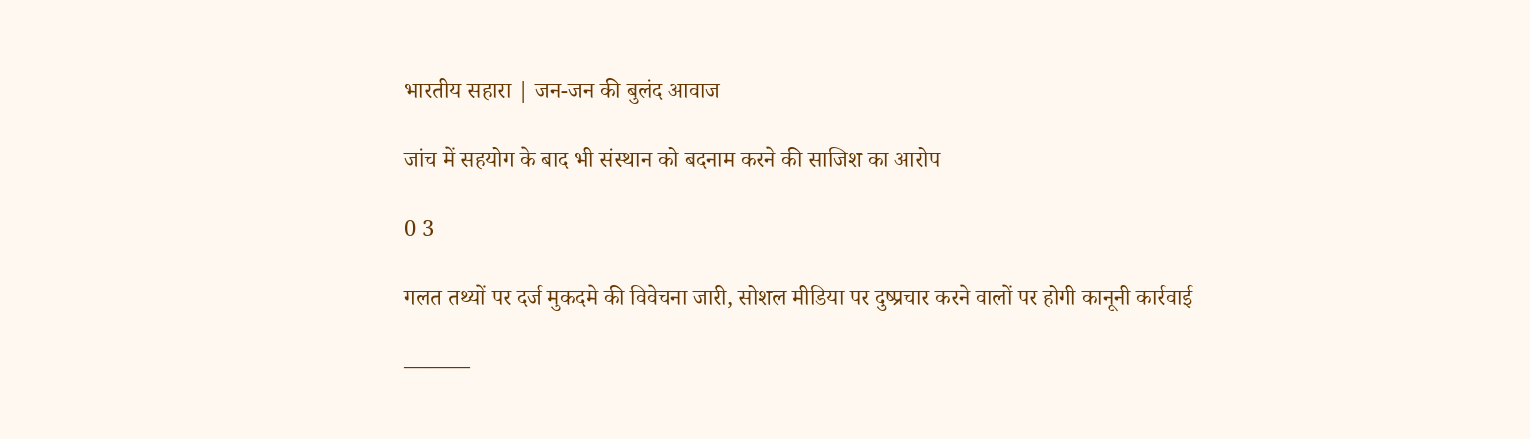भारतीय सहारा | जन-जन की बुलंद आवाज

जांच में सहयोग के बाद भी संस्थान को बदनाम करने की साजिश का आरोप

0 3

गलत तथ्यों पर दर्ज मुकदमे की विवेचना जारी, सोशल मीडिया पर दुष्प्रचार करने वालों पर होगी कानूनी कार्रवाई

———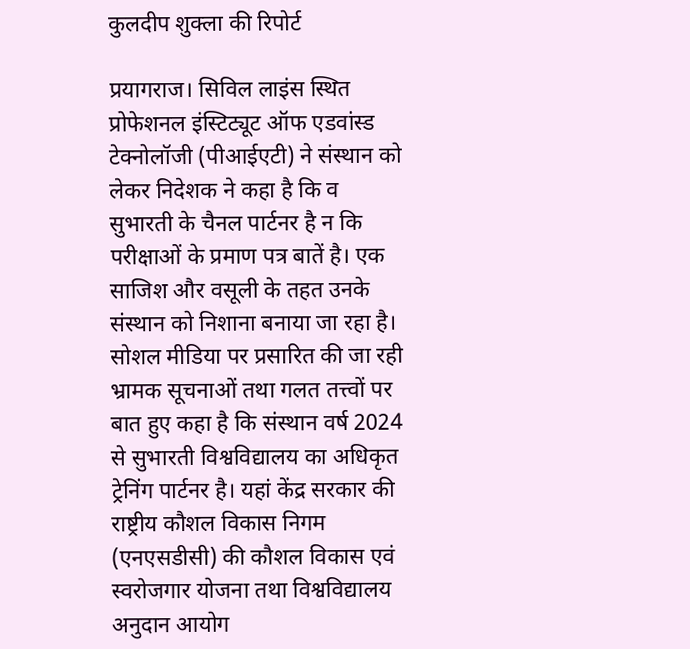कुलदीप शुक्ला की रिपोर्ट

प्रयागराज। सिविल लाइंस स्थित प्रोफेशनल इंस्टिट्यूट ऑफ एडवांस्ड टेक्नोलॉजी (पीआईएटी) ने संस्थान को लेकर निदेशक ने कहा है कि व सुभारती के चैनल पार्टनर है न कि परीक्षाओं के प्रमाण पत्र बातें है। एक साजिश और वसूली के तहत उनके संस्थान को निशाना बनाया जा रहा है।
सोशल मीडिया पर प्रसारित की जा रही भ्रामक सूचनाओं तथा गलत तत्त्वों पर बात हुए कहा है कि संस्थान वर्ष 2024 से सुभारती विश्वविद्यालय का अधिकृत ट्रेनिंग पार्टनर है। यहां केंद्र सरकार की राष्ट्रीय कौशल विकास निगम (एनएसडीसी) की कौशल विकास एवं स्वरोजगार योजना तथा विश्वविद्यालय अनुदान आयोग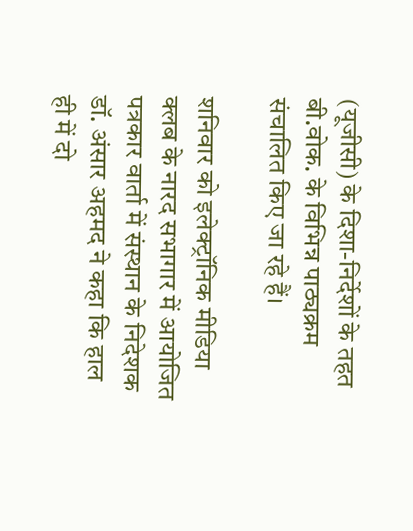(यूजीसी) के दिशा-निर्देशों के तहत बी.वोक. के विभिन्न पाठ्यक्रम संचालित किए जा रहे हैं।

शनिवार को इलेक्ट्रॉनिक मीडिया क्लब के नारद सभागार में आयोजित पत्रकार वार्ता में संस्थान के निदेशक डॉ. अंसार अहमद ने कहा कि हाल ही में दो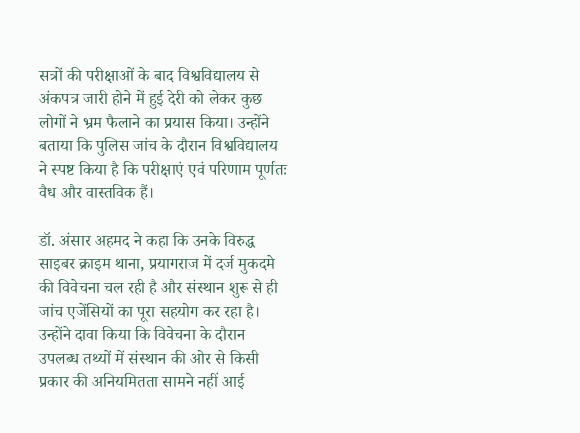सत्रों की परीक्षाओं के बाद विश्वविद्यालय से अंकपत्र जारी होने में हुई देरी को लेकर कुछ लोगों ने भ्रम फैलाने का प्रयास किया। उन्होंने बताया कि पुलिस जांच के दौरान विश्वविद्यालय ने स्पष्ट किया है कि परीक्षाएं एवं परिणाम पूर्णतः वैध और वास्तविक हैं।

डॉ. अंसार अहमद ने कहा कि उनके विरुद्ध साइबर क्राइम थाना, प्रयागराज में दर्ज मुकदमे की विवेचना चल रही है और संस्थान शुरू से ही जांच एजेंसियों का पूरा सहयोग कर रहा है। उन्होंने दावा किया कि विवेचना के दौरान उपलब्ध तथ्यों में संस्थान की ओर से किसी प्रकार की अनियमितता सामने नहीं आई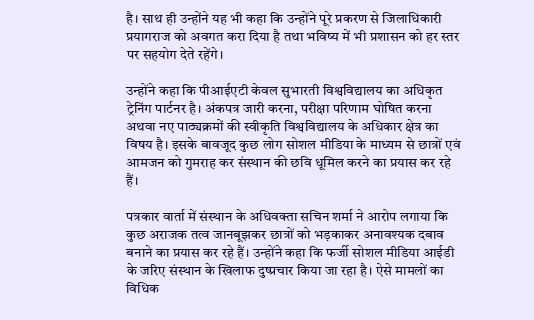है। साथ ही उन्होंने यह भी कहा कि उन्होंने पूरे प्रकरण से जिलाधिकारी प्रयागराज को अवगत करा दिया है तथा भविष्य में भी प्रशासन को हर स्तर पर सहयोग देते रहेंगे।

उन्होंने कहा कि पीआईएटी केवल सुभारती विश्वविद्यालय का अधिकृत ट्रेनिंग पार्टनर है। अंकपत्र जारी करना, परीक्षा परिणाम घोषित करना अथवा नए पाठ्यक्रमों की स्वीकृति विश्वविद्यालय के अधिकार क्षेत्र का विषय है। इसके बावजूद कुछ लोग सोशल मीडिया के माध्यम से छात्रों एवं आमजन को गुमराह कर संस्थान की छवि धूमिल करने का प्रयास कर रहे हैं।

पत्रकार वार्ता में संस्थान के अधिवक्ता सचिन शर्मा ने आरोप लगाया कि कुछ अराजक तत्व जानबूझकर छात्रों को भड़काकर अनावश्यक दबाव बनाने का प्रयास कर रहे हैं। उन्होंने कहा कि फर्जी सोशल मीडिया आईडी के जरिए संस्थान के खिलाफ दुष्प्रचार किया जा रहा है। ऐसे मामलों का विधिक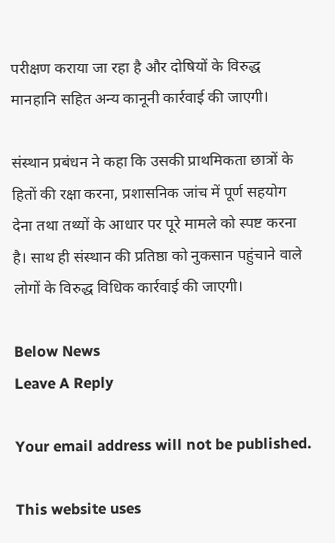परीक्षण कराया जा रहा है और दोषियों के विरुद्ध मानहानि सहित अन्य कानूनी कार्रवाई की जाएगी।

संस्थान प्रबंधन ने कहा कि उसकी प्राथमिकता छात्रों के हितों की रक्षा करना, प्रशासनिक जांच में पूर्ण सहयोग देना तथा तथ्यों के आधार पर पूरे मामले को स्पष्ट करना है। साथ ही संस्थान की प्रतिष्ठा को नुकसान पहुंचाने वाले लोगों के विरुद्ध विधिक कार्रवाई की जाएगी।

Below News
Leave A Reply

Your email address will not be published.

This website uses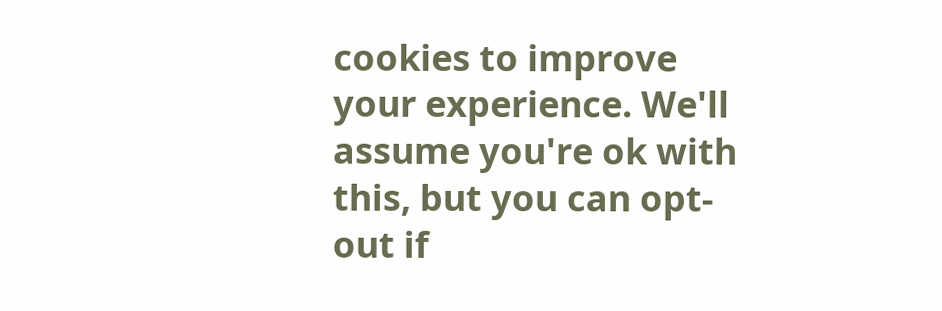cookies to improve your experience. We'll assume you're ok with this, but you can opt-out if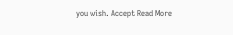you wish. Accept Read More